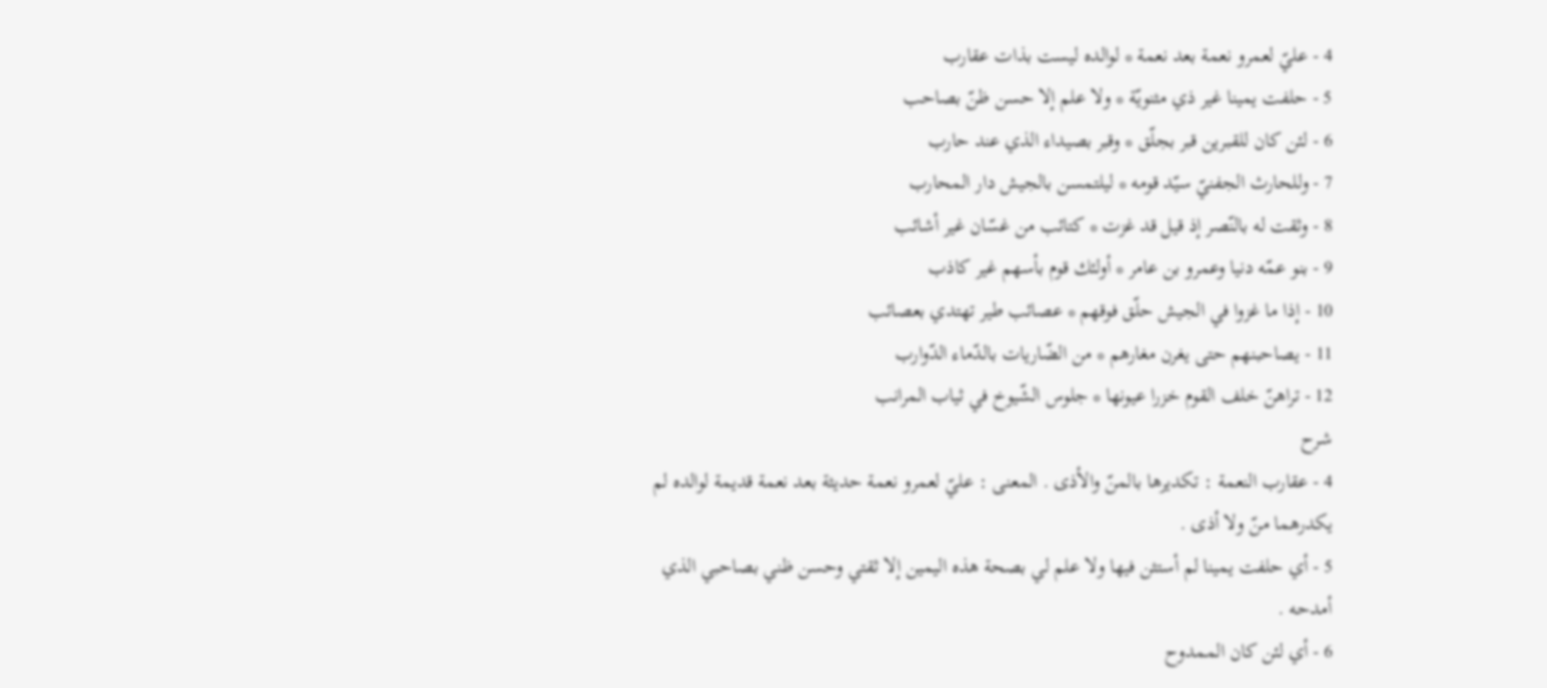4 - عليّ لعمرو نعمة بعد نعمة * لوالده ليست بذات عقارب
5 - حلفت يمينا غير ذي مثنويّة * ولا علم إلا حسن ظنّ بصاحب
6 - لئن كان للقبرين قبر بجلّق * وقبر بصيداء الذي عند حارب
7 - وللحارث الجفنيّ سيّد قومه * ليلتمسن بالجيش دار المحارب
8 - وثقت له بالنّصر إذ قيل قد غزت * كتائب من غسّان غير أشائب
9 - بنو عمّه دنيا وعمرو بن عامر * أولئك قوم بأسهم غير كاذب
10 - إذا ما غزوا في الجيش حلّق فوقهم * عصائب طير تهتدي بعصائب
11 - يصاحبنهم حتى يغرن مغارهم * من الضّاريات بالدّماء الدّوارب
12 - تراهنّ خلف القوم خزرا عيونها * جلوس الشّيوخ في ثياب المرانب
شرح
4 - عقارب النعمة : تكديرها بالمنّ والأذى . المعنى : عليّ لعمرو نعمة حديثة بعد نعمة قديمة لوالده لم يكدرهما منّ ولا أذى .
5 - أي حلفت يمينا لم أستثن فيها ولا علم لي بصحة هذه اليمين إلا ثقتي وحسن ظني بصاحبي الذي أمدحه .
6 - أي لئن كان الممدوح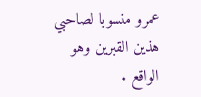عمرو منسوبا لصاحبي هذين القبرين وهو الواقع .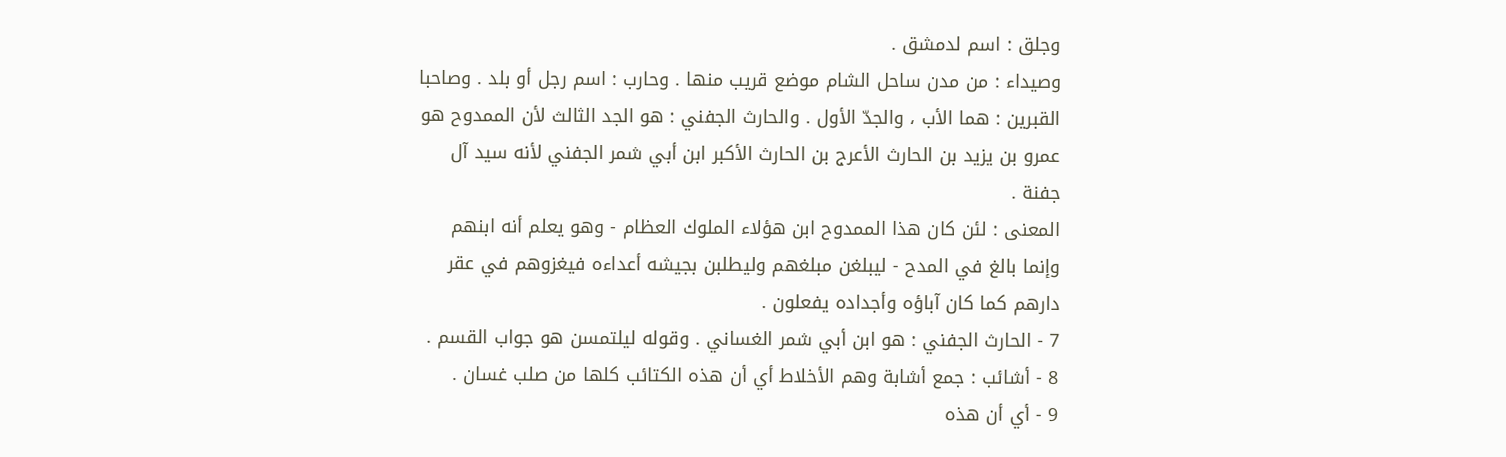وجلق : اسم لدمشق .
وصيداء : من مدن ساحل الشام موضع قريب منها . وحارب : اسم رجل أو بلد . وصاحبا القبرين : هما الأب ، والجدّ الأول . والحارث الجفني : هو الجد الثالث لأن الممدوح هو عمرو بن يزيد بن الحارث الأعرج بن الحارث الأكبر ابن أبي شمر الجفني لأنه سيد آل جفنة .
المعنى : لئن كان هذا الممدوح ابن هؤلاء الملوك العظام - وهو يعلم أنه ابنهم وإنما بالغ في المدح - ليبلغن مبلغهم وليطلبن بجيشه أعداءه فيغزوهم في عقر دارهم كما كان آباؤه وأجداده يفعلون .
7 - الحارث الجفني : هو ابن أبي شمر الغساني . وقوله ليلتمسن هو جواب القسم .
8 - أشائب : جمع أشابة وهم الأخلاط أي أن هذه الكتائب كلها من صلب غسان .
9 - أي أن هذه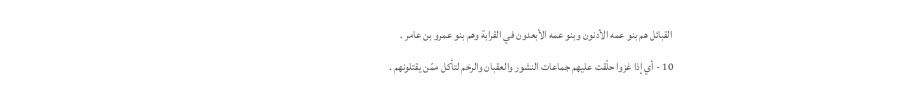القبائل هم بنو عمه الأدنون وبنو عمه الأبعدون في القرابة وهم بنو عمرو بن عامر .
10 - أي إذا غزوا حلّقت عليهم جماعات النشور والعقبان والرخم لتأكل ممّن يقتلونهم .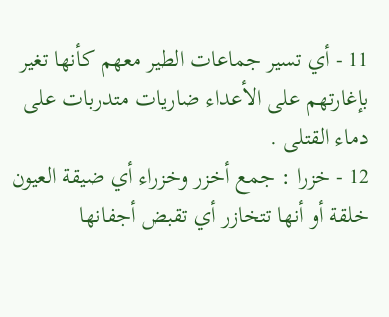11 - أي تسير جماعات الطير معهم كأنها تغير بإغارتهم على الأعداء ضاريات متدربات على دماء القتلى .
12 - خزرا : جمع أخزر وخزراء أي ضيقة العيون خلقة أو أنها تتخازر أي تقبض أجفانها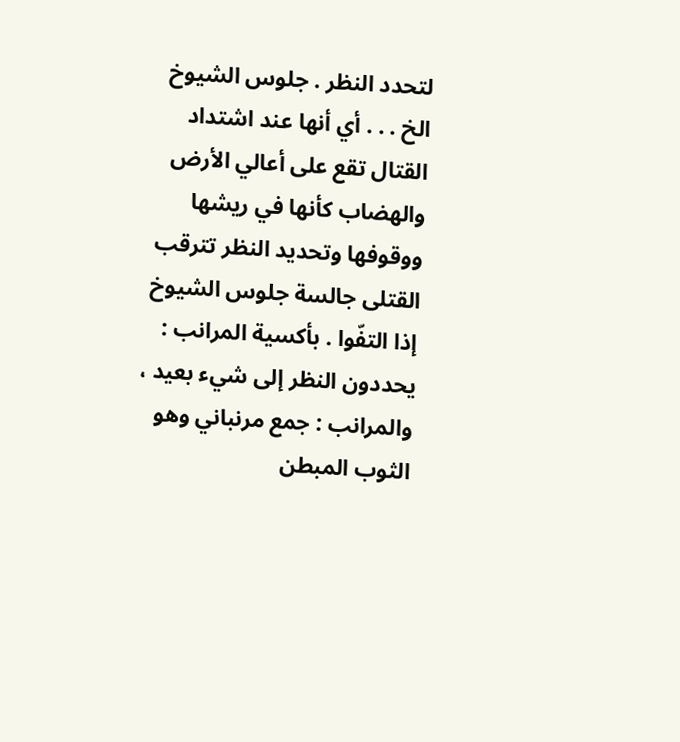لتحدد النظر . جلوس الشيوخ الخ . . . أي أنها عند اشتداد القتال تقع على أعالي الأرض والهضاب كأنها في ريشها ووقوفها وتحديد النظر تترقب القتلى جالسة جلوس الشيوخ إذا التفّوا . بأكسية المرانب : يحددون النظر إلى شيء بعيد ، والمرانب : جمع مرنباني وهو الثوب المبطن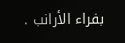بفراء الأرانب .